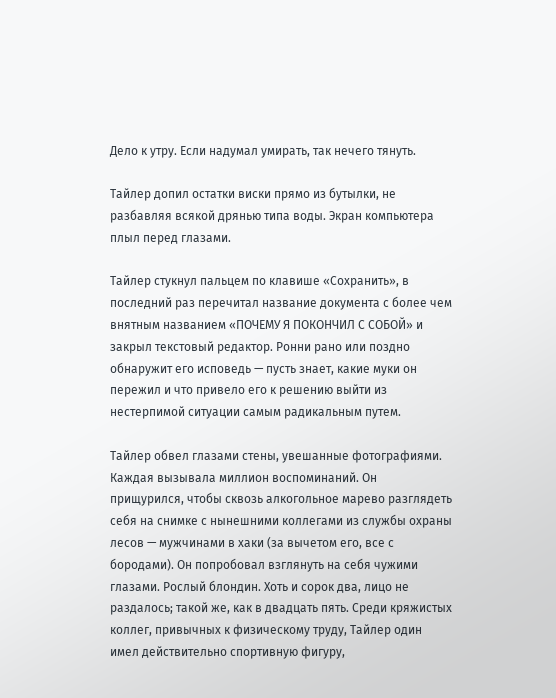Дело к утру. Если надумал умирать, так нечего тянуть.

Тайлер допил остатки виски прямо из бутылки, не разбавляя всякой дрянью типа воды. Экран компьютера плыл перед глазами.

Тайлер стукнул пальцем по клавише «Сохранить», в последний раз перечитал название документа с более чем внятным названием «ПОЧЕМУ Я ПОКОНЧИЛ С СОБОЙ» и закрыл текстовый редактор. Ронни рано или поздно обнаружит его исповедь — пусть знает, какие муки он пережил и что привело его к решению выйти из нестерпимой ситуации самым радикальным путем.

Тайлер обвел глазами стены, увешанные фотографиями. Каждая вызывала миллион воспоминаний. Он прищурился, чтобы сквозь алкогольное марево разглядеть себя на снимке с нынешними коллегами из службы охраны лесов — мужчинами в хаки (за вычетом его, все с бородами). Он попробовал взглянуть на себя чужими глазами. Рослый блондин. Хоть и сорок два, лицо не раздалось; такой же, как в двадцать пять. Среди кряжистых коллег, привычных к физическому труду, Тайлер один имел действительно спортивную фигуру,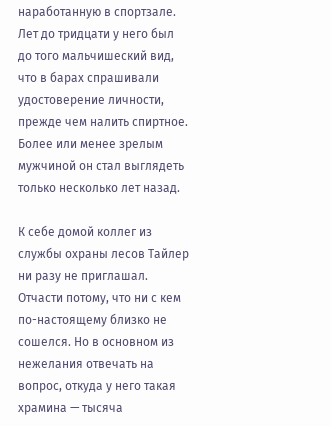наработанную в спортзале. Лет до тридцати у него был до того мальчишеский вид, что в барах спрашивали удостоверение личности, прежде чем налить спиртное. Более или менее зрелым мужчиной он стал выглядеть только несколько лет назад.

К себе домой коллег из службы охраны лесов Тайлер ни разу не приглашал. Отчасти потому, что ни с кем по-настоящему близко не сошелся. Но в основном из нежелания отвечать на вопрос, откуда у него такая храмина — тысяча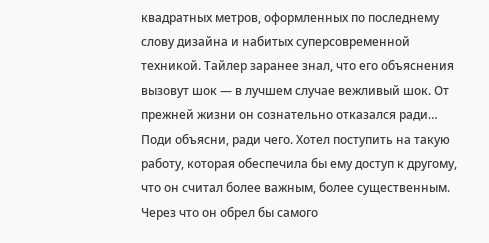квадратных метров, оформленных по последнему слову дизайна и набитых суперсовременной техникой. Тайлер заранее знал, что его объяснения вызовут шок — в лучшем случае вежливый шок. От прежней жизни он сознательно отказался ради… Поди объясни, ради чего. Хотел поступить на такую работу, которая обеспечила бы ему доступ к другому, что он считал более важным, более существенным. Через что он обрел бы самого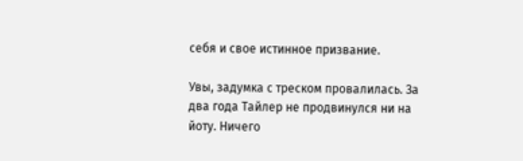себя и свое истинное призвание.

Увы, задумка с треском провалилась. За два года Тайлер не продвинулся ни на йоту. Ничего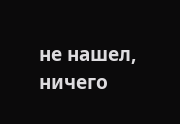не нашел, ничего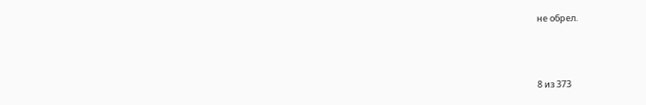не обрел.



8 из 373